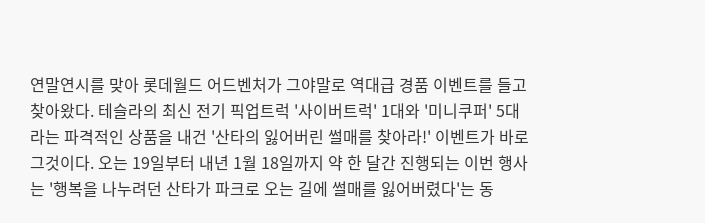연말연시를 맞아 롯데월드 어드벤처가 그야말로 역대급 경품 이벤트를 들고 찾아왔다. 테슬라의 최신 전기 픽업트럭 '사이버트럭' 1대와 '미니쿠퍼' 5대라는 파격적인 상품을 내건 '산타의 잃어버린 썰매를 찾아라!' 이벤트가 바로 그것이다. 오는 19일부터 내년 1월 18일까지 약 한 달간 진행되는 이번 행사는 '행복을 나누려던 산타가 파크로 오는 길에 썰매를 잃어버렸다'는 동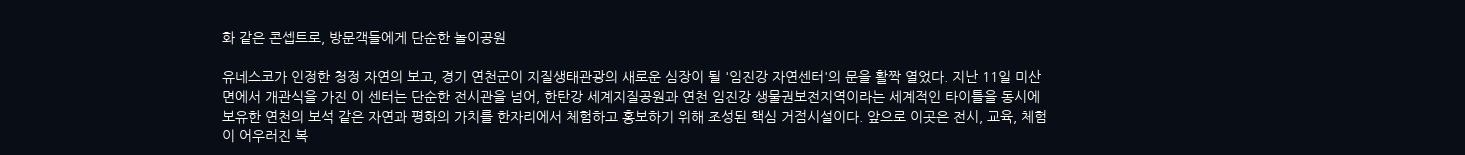화 같은 콘셉트로, 방문객들에게 단순한 놀이공원

유네스코가 인정한 청정 자연의 보고, 경기 연천군이 지질생태관광의 새로운 심장이 될 '임진강 자연센터'의 문을 활짝 열었다. 지난 11일 미산면에서 개관식을 가진 이 센터는 단순한 전시관을 넘어, 한탄강 세계지질공원과 연천 임진강 생물권보전지역이라는 세계적인 타이틀을 동시에 보유한 연천의 보석 같은 자연과 평화의 가치를 한자리에서 체험하고 홍보하기 위해 조성된 핵심 거점시설이다. 앞으로 이곳은 전시, 교육, 체험이 어우러진 복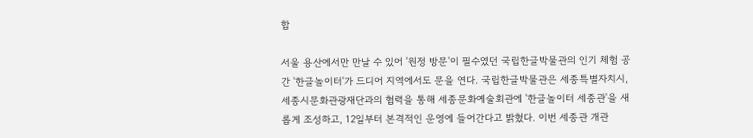합

서울 용산에서만 만날 수 있어 '원정 방문'이 필수였던 국립한글박물관의 인기 체험 공간 '한글놀이터'가 드디어 지역에서도 문을 연다. 국립한글박물관은 세종특별자치시, 세종시문화관광재단과의 협력을 통해 세종문화예술회관에 '한글놀이터 세종관'을 새롭게 조성하고, 12일부터 본격적인 운영에 들어간다고 밝혔다. 이번 세종관 개관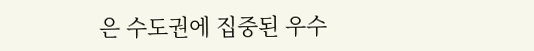은 수도권에 집중된 우수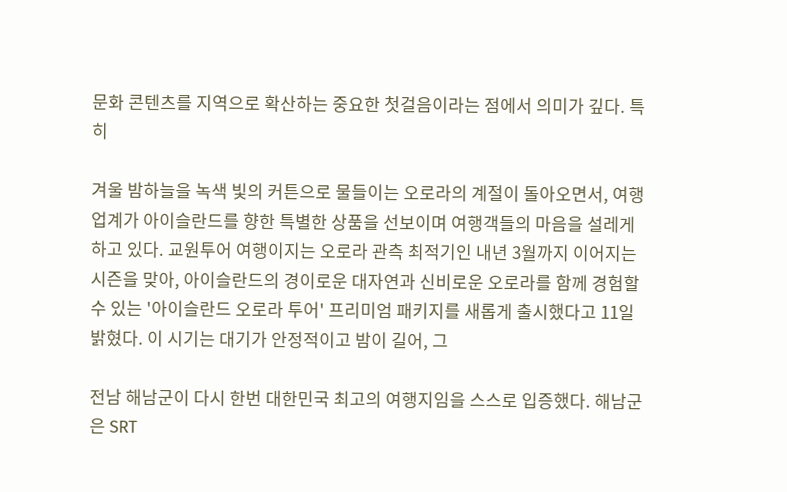문화 콘텐츠를 지역으로 확산하는 중요한 첫걸음이라는 점에서 의미가 깊다. 특히

겨울 밤하늘을 녹색 빛의 커튼으로 물들이는 오로라의 계절이 돌아오면서, 여행업계가 아이슬란드를 향한 특별한 상품을 선보이며 여행객들의 마음을 설레게 하고 있다. 교원투어 여행이지는 오로라 관측 최적기인 내년 3월까지 이어지는 시즌을 맞아, 아이슬란드의 경이로운 대자연과 신비로운 오로라를 함께 경험할 수 있는 '아이슬란드 오로라 투어' 프리미엄 패키지를 새롭게 출시했다고 11일 밝혔다. 이 시기는 대기가 안정적이고 밤이 길어, 그

전남 해남군이 다시 한번 대한민국 최고의 여행지임을 스스로 입증했다. 해남군은 SRT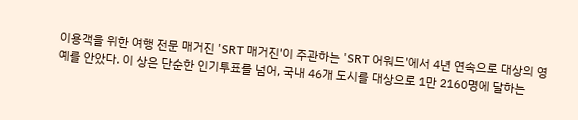이용객을 위한 여행 전문 매거진 'SRT 매거진'이 주관하는 'SRT 어워드'에서 4년 연속으로 대상의 영예를 안았다. 이 상은 단순한 인기투표를 넘어, 국내 46개 도시를 대상으로 1만 2160명에 달하는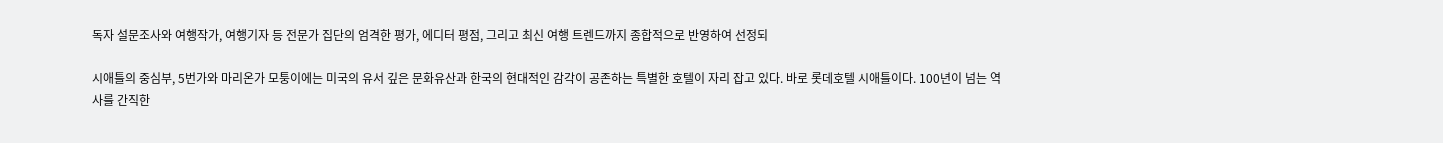독자 설문조사와 여행작가, 여행기자 등 전문가 집단의 엄격한 평가, 에디터 평점, 그리고 최신 여행 트렌드까지 종합적으로 반영하여 선정되

시애틀의 중심부, 5번가와 마리온가 모퉁이에는 미국의 유서 깊은 문화유산과 한국의 현대적인 감각이 공존하는 특별한 호텔이 자리 잡고 있다. 바로 롯데호텔 시애틀이다. 100년이 넘는 역사를 간직한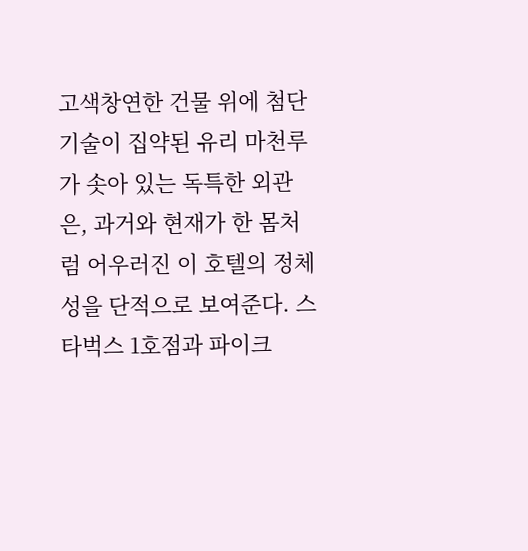고색창연한 건물 위에 첨단 기술이 집약된 유리 마천루가 솟아 있는 독특한 외관은, 과거와 현재가 한 몸처럼 어우러진 이 호텔의 정체성을 단적으로 보여준다. 스타벅스 1호점과 파이크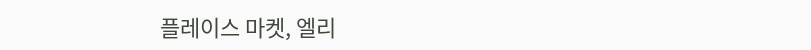플레이스 마켓, 엘리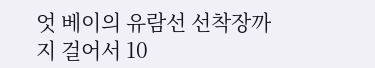엇 베이의 유람선 선착장까지 걸어서 10